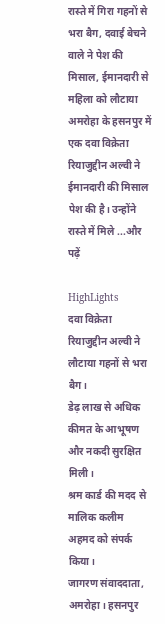रास्ते में गिरा गहनों से भरा बैग, दवाई बेचने वाले ने पेश की मिसाल, ईमानदारी से महिला को लौटाया
अमरोहा के हसनपुर में एक दवा विक्रेता रियाजुद्दीन अल्वी ने ईमानदारी की मिसाल पेश की है। उन्होंने रास्ते में मिले ...और पढ़ें

HighLights
दवा विक्रेता रियाजुद्दीन अल्वी ने लौटाया गहनों से भरा बैग।
डेढ़ लाख से अधिक कीमत के आभूषण और नकदी सुरक्षित मिली।
श्रम कार्ड की मदद से मालिक कलीम अहमद को संपर्क किया।
जागरण संवाददाता, अमरोहा। हसनपुर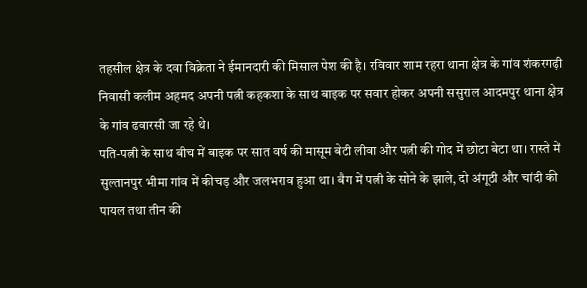तहसील क्षेत्र के दवा विक्रेता ने ईमानदारी की मिसाल पेश की है। रविवार शाम रहरा थाना क्षेत्र के गांव शंकरगढ़ी निवासी कलीम अहमद अपनी पत्नी कहकशा के साथ बाइक पर सवार होकर अपनी ससुराल आदमपुर थाना क्षेत्र के गांव ढवारसी जा रहे थे।
पति-पत्नी के साथ बीच में बाइक पर सात वर्ष की मासूम बेटी लीवा और पत्नी की गोद में छोटा बेटा था। रास्ते में सुल्तानपुर भीमा गांव में कीचड़ और जलभराव हुआ था। बैग में पत्नी के सोने के झाले, दो अंगूठी और चांदी की पायल तथा तीन की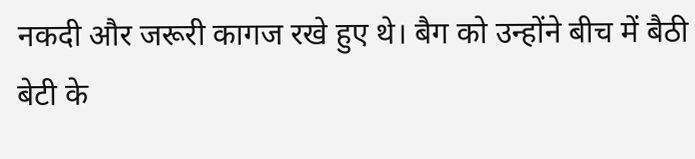नकदी और जरूरी कागज रखे हुए थे। बैग को उन्होंने बीच में बैठी बेटी के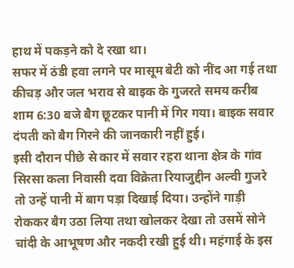हाथ में पकड़ने को दे रखा था।
सफर में ठंडी हवा लगने पर मासूम बेटी को नींद आ गई तथा कीचड़ और जल भराव से बाइक के गुजरते समय करीब शाम 6:30 बजे बैग छूटकर पानी में गिर गया। बाइक सवार दंपती को बैग गिरने की जानकारी नहीं हुई।
इसी दौरान पीछे से कार में सवार रहरा थाना क्षेत्र के गांव सिरसा कला निवासी दवा विक्रेता रियाजुद्दीन अल्वी गुजरे तो उन्हें पानी में बाग पड़ा दिखाई दिया। उन्होंने गाड़ी रोककर बैग उठा लिया तथा खोलकर देखा तो उसमें सोने चांदी के आभूषण और नकदी रखी हुई थी। महंगाई के इस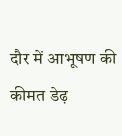दौर में आभूषण की कीमत डेढ़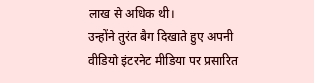लाख से अधिक थी।
उन्होंने तुरंत बैग दिखाते हुए अपनी वीडियो इंटरनेट मीडिया पर प्रसारित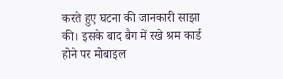करते हुए घटना की जानकारी साझा की। इसके बाद बैग में रखे श्रम कार्ड होने पर मोबाइल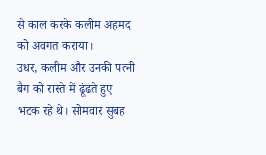से काल करके कलीम अहमद को अवगत कराया।
उधर, कलीम और उनकी पत्नी बैग को रास्ते में ढूंढते हुए भटक रहे थे। सोमवार सुबह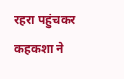रहरा पहुंचकर कहकशा ने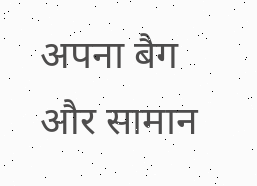अपना बैग और सामान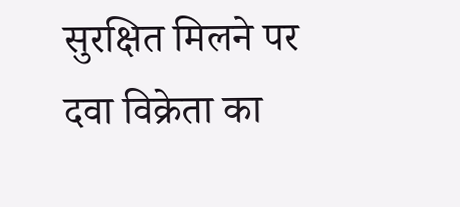सुरक्षित मिलने पर दवा विक्रेता का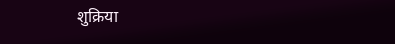शुक्रिया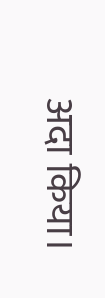अदा किया।